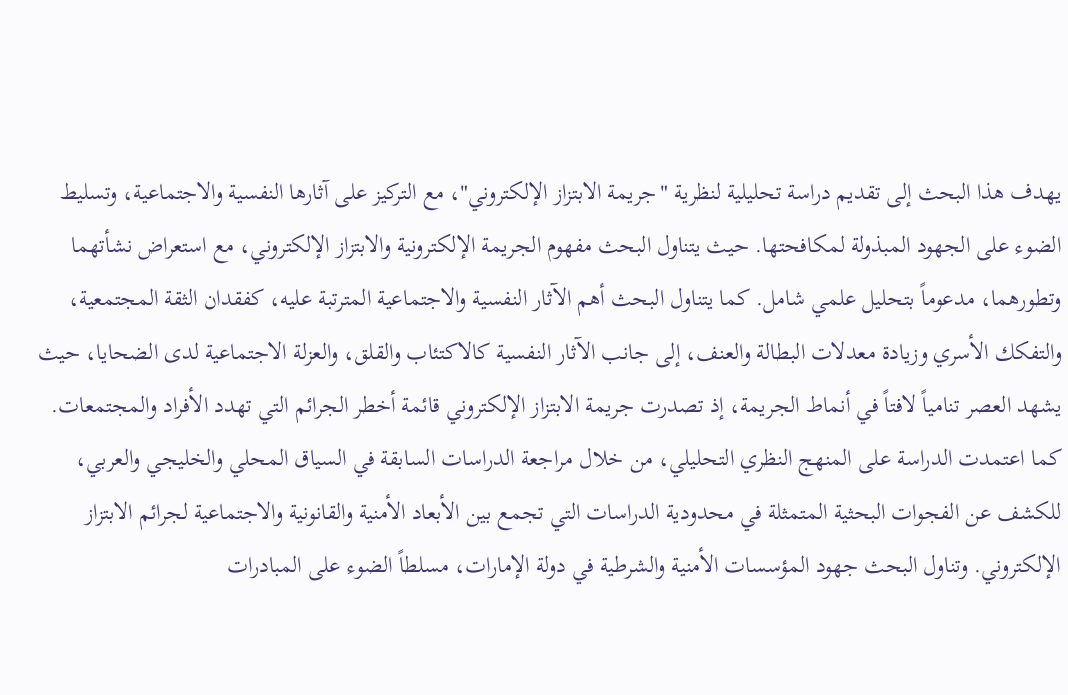يهدف هذا البحث إلى تقديم دراسة تحليلية لنظرية "جريمة الابتزاز الإلكتروني"، مع التركيز على آثارها النفسية والاجتماعية، وتسليط الضوء على الجهود المبذولة لمكافحتها. حيث يتناول البحث مفهوم الجريمة الإلكترونية والابتزاز الإلكتروني، مع استعراض نشأتهما وتطورهما، مدعوماً بتحليل علمي شامل. كما يتناول البحث أهم الآثار النفسية والاجتماعية المترتبة عليه، كفقدان الثقة المجتمعية، والتفكك الأسري وزيادة معدلات البطالة والعنف، إلى جانب الآثار النفسية كالاكتئاب والقلق، والعزلة الاجتماعية لدى الضحايا، حيث يشهد العصر تنامياً لافتاً في أنماط الجريمة، إذ تصدرت جريمة الابتزاز الإلكتروني قائمة أخطر الجرائم التي تهدد الأفراد والمجتمعات.
كما اعتمدت الدراسة على المنهج النظري التحليلي، من خلال مراجعة الدراسات السابقة في السياق المحلي والخليجي والعربي، للكشف عن الفجوات البحثية المتمثلة في محدودية الدراسات التي تجمع بين الأبعاد الأمنية والقانونية والاجتماعية لجرائم الابتزاز الإلكتروني. وتناول البحث جهود المؤسسات الأمنية والشرطية في دولة الإمارات، مسلطاً الضوء على المبادرات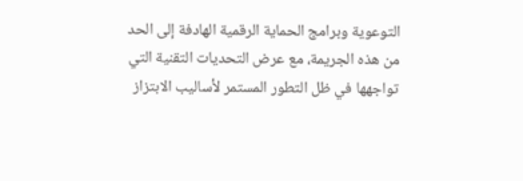التوعوية وبرامج الحماية الرقمية الهادفة إلى الحد من هذه الجريمة، مع عرض التحديات التقنية التي تواجهها في ظل التطور المستمر لأساليب الابتزاز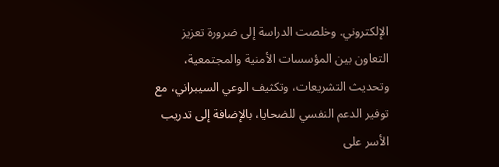الإلكتروني. وخلصت الدراسة إلى ضرورة تعزيز التعاون بين المؤسسات الأمنية والمجتمعية، وتحديث التشريعات، وتكثيف الوعي السيبراني، مع توفير الدعم النفسي للضحايا، بالإضافة إلى تدريب الأسر على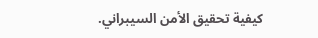كيفية تحقيق الأمن السيبراني.